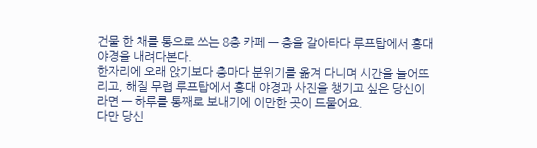건물 한 채를 통으로 쓰는 8층 카페 — 층을 갈아타다 루프탑에서 홍대 야경을 내려다본다.
한자리에 오래 앉기보다 층마다 분위기를 옮겨 다니며 시간을 늘어뜨리고, 해질 무렵 루프탑에서 홍대 야경과 사진을 챙기고 싶은 당신이라면 — 하루를 통째로 보내기에 이만한 곳이 드물어요.
다만 당신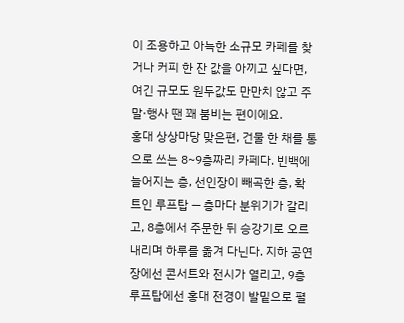이 조용하고 아늑한 소규모 카페를 찾거나 커피 한 잔 값을 아끼고 싶다면, 여긴 규모도 원두값도 만만치 않고 주말·행사 땐 꽤 붐비는 편이에요.
홍대 상상마당 맞은편, 건물 한 채를 통으로 쓰는 8~9층짜리 카페다. 빈백에 늘어지는 층, 선인장이 빼곡한 층, 확 트인 루프탑 — 층마다 분위기가 갈리고, 8층에서 주문한 뒤 승강기로 오르내리며 하루를 옮겨 다닌다. 지하 공연장에선 콘서트와 전시가 열리고, 9층 루프탑에선 홍대 전경이 발밑으로 펼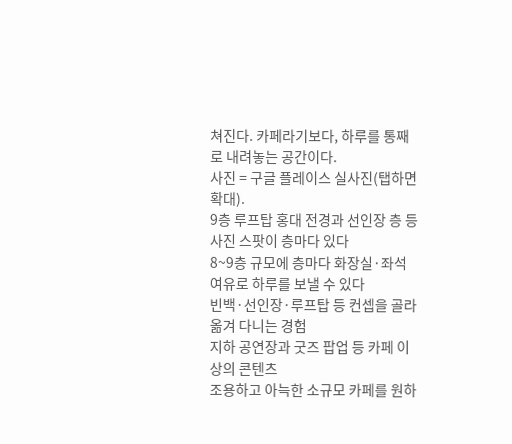쳐진다. 카페라기보다, 하루를 통째로 내려놓는 공간이다.
사진 = 구글 플레이스 실사진(탭하면 확대).
9층 루프탑 홍대 전경과 선인장 층 등 사진 스팟이 층마다 있다
8~9층 규모에 층마다 화장실·좌석 여유로 하루를 보낼 수 있다
빈백·선인장·루프탑 등 컨셉을 골라 옮겨 다니는 경험
지하 공연장과 굿즈 팝업 등 카페 이상의 콘텐츠
조용하고 아늑한 소규모 카페를 원하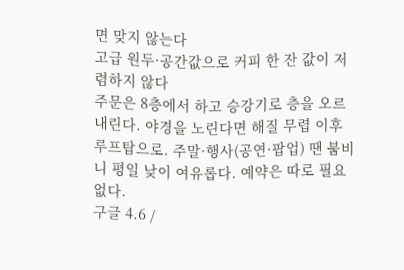면 맞지 않는다
고급 원두·공간값으로 커피 한 잔 값이 저렴하지 않다
주문은 8층에서 하고 승강기로 층을 오르내린다. 야경을 노린다면 해질 무렵 이후 루프탑으로. 주말·행사(공연·팝업) 땐 붐비니 평일 낮이 여유롭다. 예약은 따로 필요 없다.
구글 4.6 /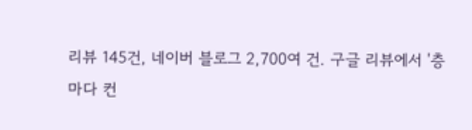리뷰 145건, 네이버 블로그 2,700여 건. 구글 리뷰에서 '층마다 컨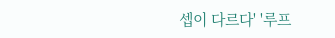셉이 다르다' '루프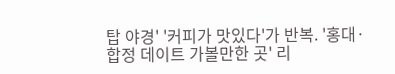탑 야경' '커피가 맛있다'가 반복. '홍대·합정 데이트 가볼만한 곳' 리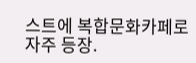스트에 복합문화카페로 자주 등장.